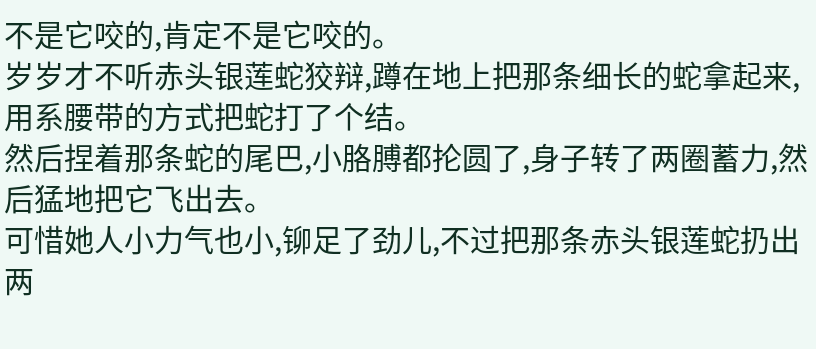不是它咬的,肯定不是它咬的。
岁岁才不听赤头银莲蛇狡辩,蹲在地上把那条细长的蛇拿起来,用系腰带的方式把蛇打了个结。
然后捏着那条蛇的尾巴,小胳膊都抡圆了,身子转了两圈蓄力,然后猛地把它飞出去。
可惜她人小力气也小,铆足了劲儿,不过把那条赤头银莲蛇扔出两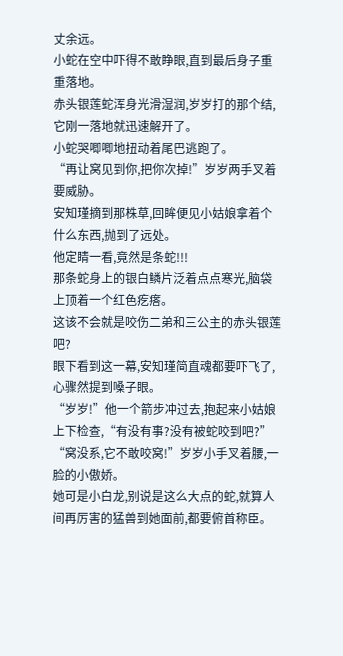丈余远。
小蛇在空中吓得不敢睁眼,直到最后身子重重落地。
赤头银莲蛇浑身光滑湿润,岁岁打的那个结,它刚一落地就迅速解开了。
小蛇哭唧唧地扭动着尾巴逃跑了。
“再让窝见到你,把你次掉!”岁岁两手叉着要威胁。
安知瑾摘到那株草,回眸便见小姑娘拿着个什么东西,抛到了远处。
他定睛一看,竟然是条蛇!!!
那条蛇身上的银白鳞片泛着点点寒光,脑袋上顶着一个红色疙瘩。
这该不会就是咬伤二弟和三公主的赤头银莲吧?
眼下看到这一幕,安知瑾简直魂都要吓飞了,心骤然提到嗓子眼。
“岁岁!”他一个箭步冲过去,抱起来小姑娘上下检查,“有没有事?没有被蛇咬到吧?”
“窝没系,它不敢咬窝!”岁岁小手叉着腰,一脸的小傲娇。
她可是小白龙,别说是这么大点的蛇,就算人间再厉害的猛兽到她面前,都要俯首称臣。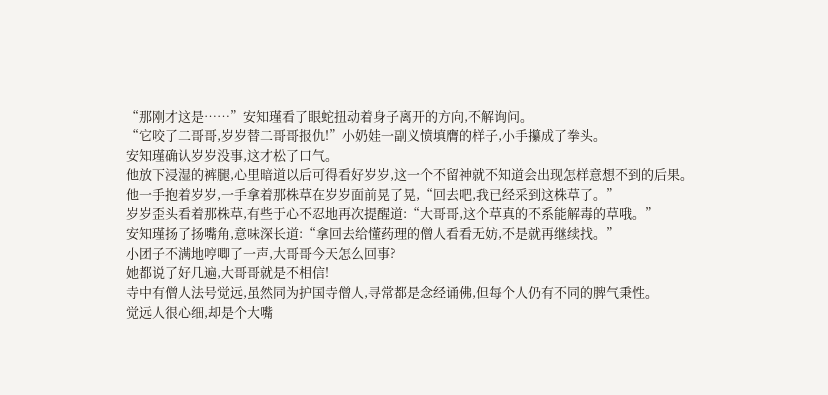“那刚才这是……”安知瑾看了眼蛇扭动着身子离开的方向,不解询问。
“它咬了二哥哥,岁岁替二哥哥报仇!”小奶娃一副义愤填膺的样子,小手攥成了拳头。
安知瑾确认岁岁没事,这才松了口气。
他放下浸湿的裤腿,心里暗道以后可得看好岁岁,这一个不留神就不知道会出现怎样意想不到的后果。
他一手抱着岁岁,一手拿着那株草在岁岁面前晃了晃,“回去吧,我已经采到这株草了。”
岁岁歪头看着那株草,有些于心不忍地再次提醒道:“大哥哥,这个草真的不系能解毒的草哦。”
安知瑾扬了扬嘴角,意味深长道:“拿回去给懂药理的僧人看看无妨,不是就再继续找。”
小团子不满地哼唧了一声,大哥哥今天怎么回事?
她都说了好几遍,大哥哥就是不相信!
寺中有僧人法号觉远,虽然同为护国寺僧人,寻常都是念经诵佛,但每个人仍有不同的脾气秉性。
觉远人很心细,却是个大嘴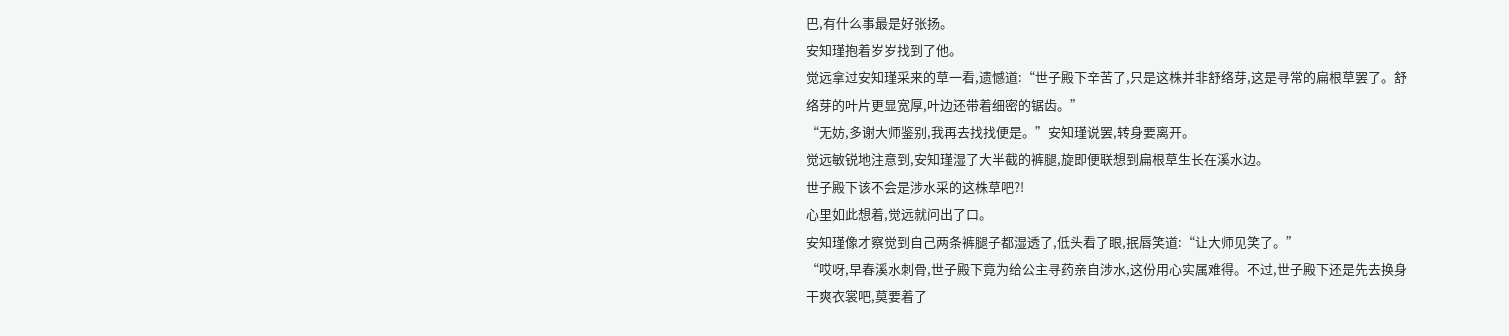巴,有什么事最是好张扬。
安知瑾抱着岁岁找到了他。
觉远拿过安知瑾采来的草一看,遗憾道:“世子殿下辛苦了,只是这株并非舒络芽,这是寻常的扁根草罢了。舒络芽的叶片更显宽厚,叶边还带着细密的锯齿。”
“无妨,多谢大师鉴别,我再去找找便是。”安知瑾说罢,转身要离开。
觉远敏锐地注意到,安知瑾湿了大半截的裤腿,旋即便联想到扁根草生长在溪水边。
世子殿下该不会是涉水采的这株草吧?!
心里如此想着,觉远就问出了口。
安知瑾像才察觉到自己两条裤腿子都湿透了,低头看了眼,抿唇笑道:“让大师见笑了。”
“哎呀,早春溪水刺骨,世子殿下竟为给公主寻药亲自涉水,这份用心实属难得。不过,世子殿下还是先去换身干爽衣裳吧,莫要着了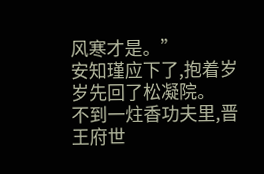风寒才是。”
安知瑾应下了,抱着岁岁先回了松凝院。
不到一炷香功夫里,晋王府世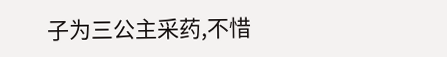子为三公主采药,不惜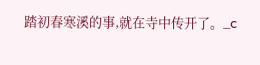踏初春寒溪的事,就在寺中传开了。_c